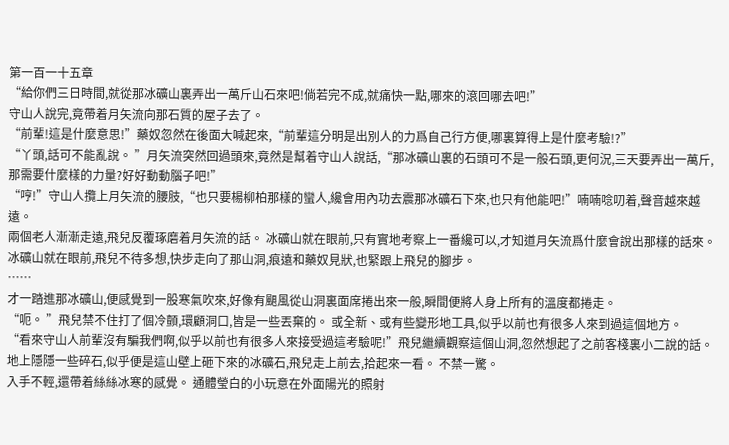第一百一十五章
“給你們三日時間,就從那冰礦山裏弄出一萬斤山石來吧!倘若完不成,就痛快一點,哪來的滾回哪去吧!”
守山人說完,竟帶着月矢流向那石質的屋子去了。
“前輩!這是什麼意思!”藥奴忽然在後面大喊起來,“前輩這分明是出別人的力爲自己行方便,哪裏算得上是什麼考驗!?”
“丫頭,話可不能亂說。 ”月矢流突然回過頭來,竟然是幫着守山人說話,“那冰礦山裏的石頭可不是一般石頭,更何況,三天要弄出一萬斤,那需要什麼樣的力量?好好動動腦子吧!”
“哼!”守山人攬上月矢流的腰肢,“也只要楊柳柏那樣的蠻人,纔會用內功去震那冰礦石下來,也只有他能吧!”喃喃唸叨着,聲音越來越遠。
兩個老人漸漸走遠,飛兒反覆琢磨着月矢流的話。 冰礦山就在眼前,只有實地考察上一番纔可以,才知道月矢流爲什麼會說出那樣的話來。
冰礦山就在眼前,飛兒不待多想,快步走向了那山洞,痕遠和藥奴見狀,也緊跟上飛兒的腳步。
……
才一踏進那冰礦山,便感覺到一股寒氣吹來,好像有颶風從山洞裏面席捲出來一般,瞬間便將人身上所有的溫度都捲走。
“呃。 ”飛兒禁不住打了個冷顫,環顧洞口,皆是一些丟棄的。 或全新、或有些變形地工具,似乎以前也有很多人來到過這個地方。
“看來守山人前輩沒有騙我們啊,似乎以前也有很多人來接受過這考驗呢!”飛兒繼續觀察這個山洞,忽然想起了之前客棧裏小二說的話。
地上隱隱一些碎石,似乎便是這山壁上砸下來的冰礦石,飛兒走上前去,拾起來一看。 不禁一驚。
入手不輕,還帶着絲絲冰寒的感覺。 通體瑩白的小玩意在外面陽光的照射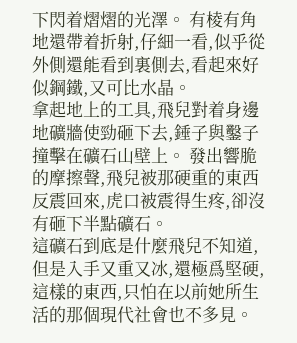下閃着熠熠的光澤。 有棱有角地還帶着折射,仔細一看,似乎從外側還能看到裏側去,看起來好似鋼鐵,又可比水晶。
拿起地上的工具,飛兒對着身邊地礦牆使勁砸下去,錘子與鑿子撞擊在礦石山壁上。 發出響脆的摩擦聲,飛兒被那硬重的東西反震回來,虎口被震得生疼,卻沒有砸下半點礦石。
這礦石到底是什麼飛兒不知道,但是入手又重又冰,還極爲堅硬,這樣的東西,只怕在以前她所生活的那個現代社會也不多見。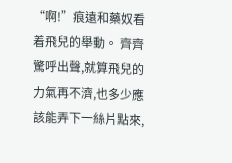“啊!”痕遠和藥奴看着飛兒的舉動。 齊齊驚呼出聲,就算飛兒的力氣再不濟,也多少應該能弄下一絲片點來,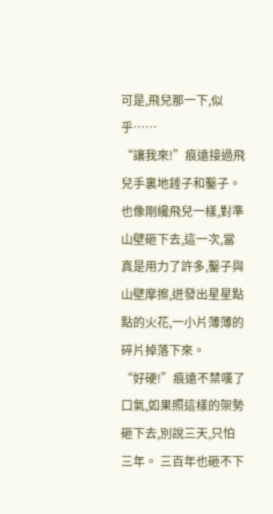可是,飛兒那一下,似乎……
“讓我來!”痕遠接過飛兒手裏地錘子和鑿子。 也像剛纔飛兒一樣,對準山壁砸下去,這一次,當真是用力了許多,鑿子與山壁摩擦,迸發出星星點點的火花,一小片薄薄的碎片掉落下來。
“好硬!”痕遠不禁嘆了口氣,如果照這樣的架勢砸下去,別說三天,只怕三年。 三百年也砸不下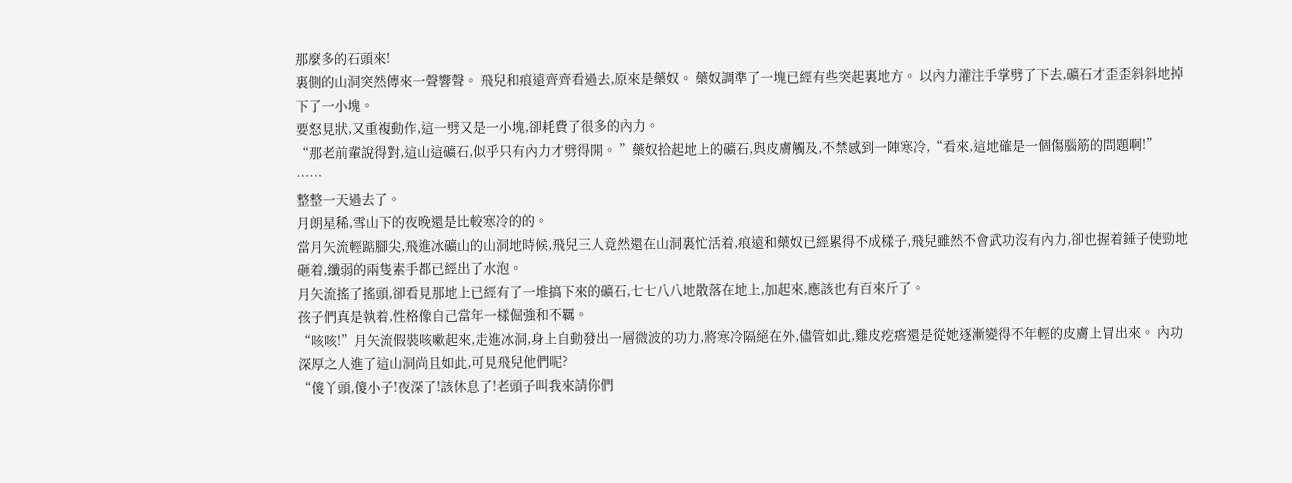那麼多的石頭來!
裏側的山洞突然傳來一聲響聲。 飛兒和痕遠齊齊看過去,原來是藥奴。 藥奴調準了一塊已經有些突起裏地方。 以內力灌注手掌劈了下去,礦石才歪歪斜斜地掉下了一小塊。
要怒見狀,又重複動作,這一劈又是一小塊,卻耗費了很多的內力。
“那老前輩說得對,這山這礦石,似乎只有內力才劈得開。 ”藥奴拾起地上的礦石,與皮膚觸及,不禁感到一陣寒冷,“看來,這地確是一個傷腦筋的問題啊!”
……
整整一天過去了。
月朗星稀,雪山下的夜晚還是比較寒冷的的。
當月矢流輕踮腳尖,飛進冰礦山的山洞地時候,飛兒三人竟然還在山洞裏忙活着,痕遠和藥奴已經累得不成樣子,飛兒雖然不會武功沒有內力,卻也握着錘子使勁地砸着,纖弱的兩隻素手都已經出了水泡。
月矢流搖了搖頭,卻看見那地上已經有了一堆搞下來的礦石,七七八八地散落在地上,加起來,應該也有百來斤了。
孩子們真是執着,性格像自己當年一樣倔強和不羈。
“咳咳!”月矢流假裝咳嗽起來,走進冰洞,身上自動發出一層微波的功力,將寒冷隔絕在外,儘管如此,雞皮疙瘩還是從她逐漸變得不年輕的皮膚上冒出來。 內功深厚之人進了這山洞尚且如此,可見飛兒他們呢?
“傻丫頭,傻小子!夜深了!該休息了!老頭子叫我來請你們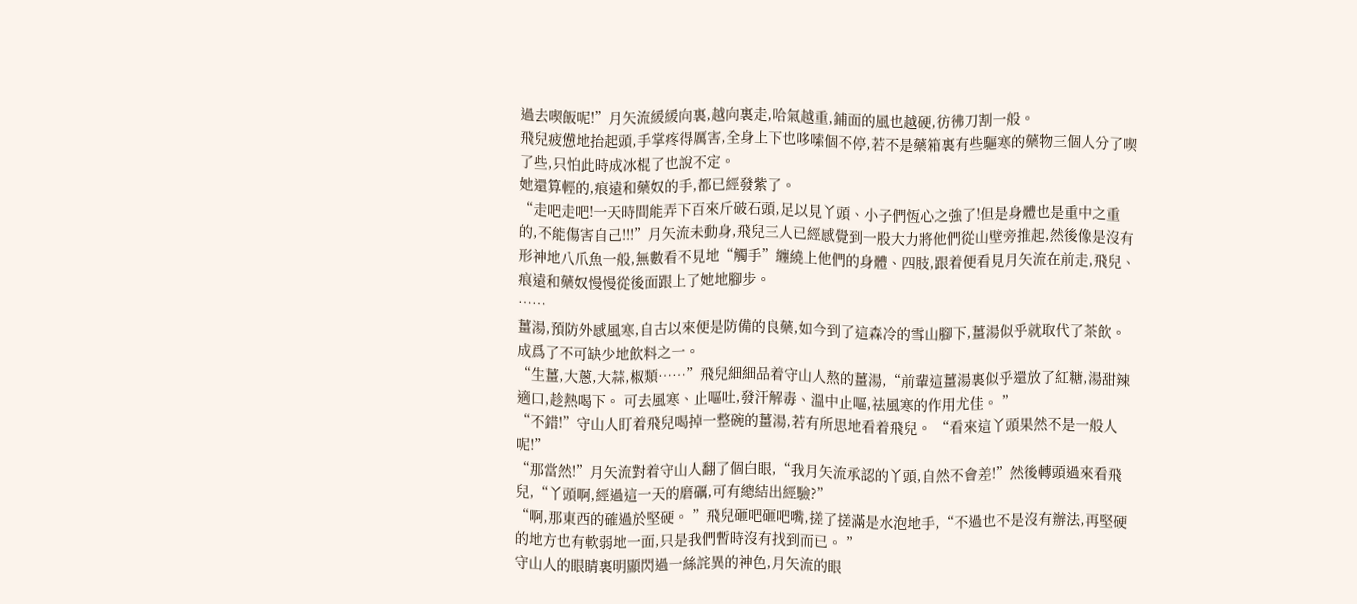過去喫飯呢!”月矢流緩緩向裏,越向裏走,哈氣越重,鋪面的風也越硬,彷彿刀割一般。
飛兒疲憊地抬起頭,手掌疼得厲害,全身上下也哆嗦個不停,若不是藥箱裏有些驅寒的藥物三個人分了喫了些,只怕此時成冰棍了也說不定。
她還算輕的,痕遠和藥奴的手,都已經發紫了。
“走吧走吧!一天時間能弄下百來斤破石頭,足以見丫頭、小子們恆心之強了!但是身體也是重中之重的,不能傷害自己!!!”月矢流未動身,飛兒三人已經感覺到一股大力將他們從山壁旁推起,然後像是沒有形神地八爪魚一般,無數看不見地“觸手”纏繞上他們的身體、四肢,跟着便看見月矢流在前走,飛兒、痕遠和藥奴慢慢從後面跟上了她地腳步。
……
薑湯,預防外感風寒,自古以來便是防備的良藥,如今到了這森冷的雪山腳下,薑湯似乎就取代了茶飲。 成爲了不可缺少地飲料之一。
“生薑,大蔥,大蒜,椒類……”飛兒細細品着守山人熬的薑湯,“前輩這薑湯裏似乎還放了紅糖,湯甜辣適口,趁熱喝下。 可去風寒、止嘔吐,發汗解毒、溫中止嘔,祛風寒的作用尤佳。 ”
“不錯!”守山人盯着飛兒喝掉一整碗的薑湯,若有所思地看着飛兒。 “看來這丫頭果然不是一般人呢!”
“那當然!”月矢流對着守山人翻了個白眼,“我月矢流承認的丫頭,自然不會差!”然後轉頭過來看飛兒,“丫頭啊,經過這一天的磨礪,可有總結出經驗?”
“啊,那東西的確過於堅硬。 ”飛兒砸吧砸吧嘴,搓了搓滿是水泡地手,“不過也不是沒有辦法,再堅硬的地方也有軟弱地一面,只是我們暫時沒有找到而已。 ”
守山人的眼睛裏明顯閃過一絲詫異的神色,月矢流的眼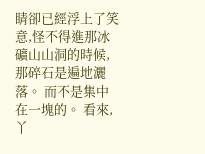睛卻已經浮上了笑意,怪不得進那冰礦山山洞的時候,那碎石是遍地灑落。 而不是集中在一塊的。 看來,丫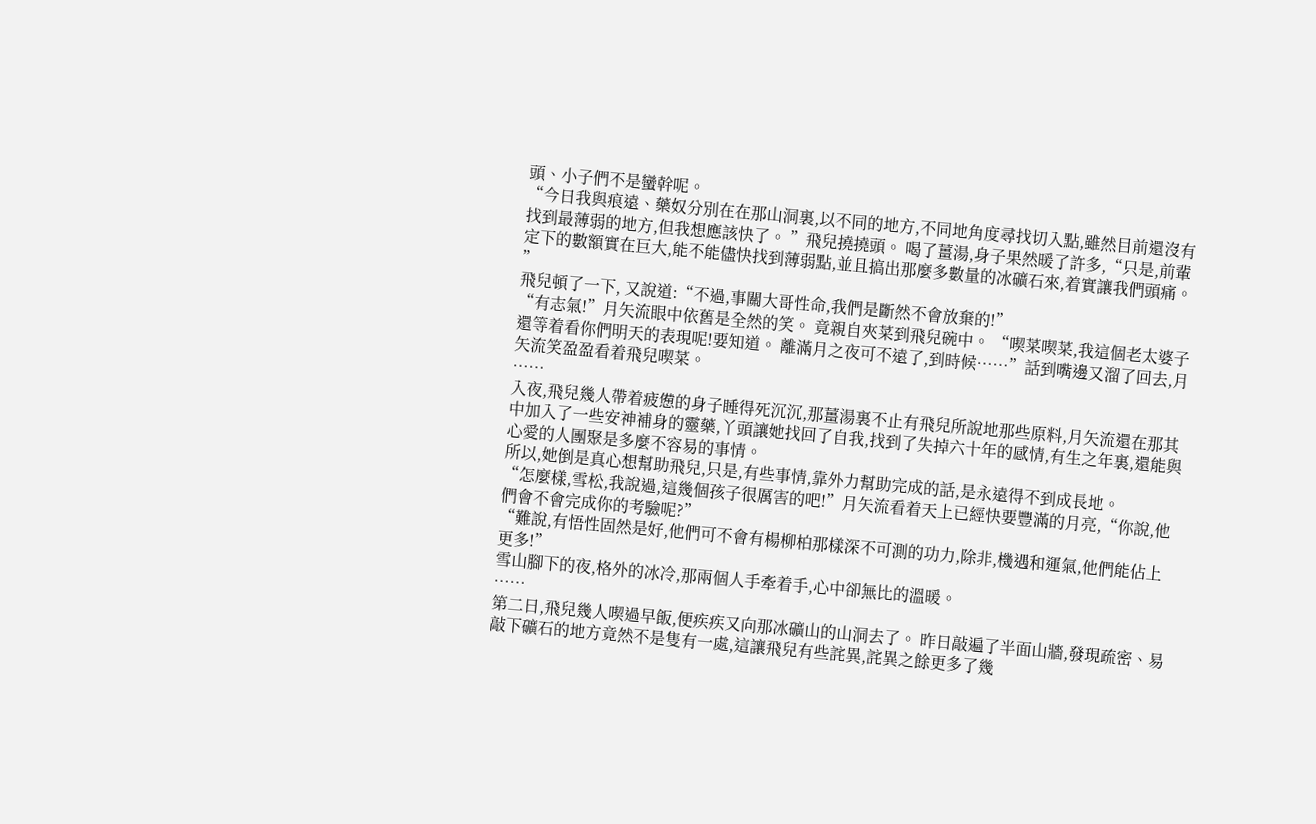頭、小子們不是蠻幹呢。
“今日我與痕遠、藥奴分別在在那山洞裏,以不同的地方,不同地角度尋找切入點,雖然目前還沒有找到最薄弱的地方,但我想應該快了。 ”飛兒撓撓頭。 喝了薑湯,身子果然暖了許多,“只是,前輩定下的數額實在巨大,能不能儘快找到薄弱點,並且搞出那麼多數量的冰礦石來,着實讓我們頭痛。 ”
飛兒頓了一下, 又說道:“不過,事關大哥性命,我們是斷然不會放棄的!”
“有志氣!”月矢流眼中依舊是全然的笑。 竟親自夾菜到飛兒碗中。 “喫菜喫菜,我這個老太婆子還等着看你們明天的表現呢!要知道。 離滿月之夜可不遠了,到時候……”話到嘴邊又溜了回去,月矢流笑盈盈看着飛兒喫菜。
……
入夜,飛兒幾人帶着疲憊的身子睡得死沉沉,那薑湯裏不止有飛兒所說地那些原料,月矢流還在那其中加入了一些安神補身的靈藥,丫頭讓她找回了自我,找到了失掉六十年的感情,有生之年裏,還能與心愛的人團聚是多麼不容易的事情。
所以,她倒是真心想幫助飛兒,只是,有些事情,靠外力幫助完成的話,是永遠得不到成長地。
“怎麼樣,雪松,我說過,這幾個孩子很厲害的吧!”月矢流看着天上已經快要豐滿的月亮,“你說,他們會不會完成你的考驗呢?”
“難說,有悟性固然是好,他們可不會有楊柳柏那樣深不可測的功力,除非,機遇和運氣,他們能佔上更多!”
雪山腳下的夜,格外的冰冷,那兩個人手牽着手,心中卻無比的溫暖。
……
第二日,飛兒幾人喫過早飯,便疾疾又向那冰礦山的山洞去了。 昨日敲遍了半面山牆,發現疏密、易敲下礦石的地方竟然不是隻有一處,這讓飛兒有些詫異,詫異之餘更多了幾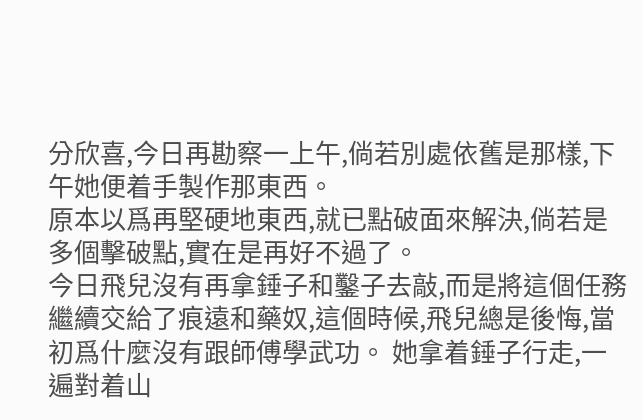分欣喜,今日再勘察一上午,倘若別處依舊是那樣,下午她便着手製作那東西。
原本以爲再堅硬地東西,就已點破面來解決,倘若是多個擊破點,實在是再好不過了。
今日飛兒沒有再拿錘子和鑿子去敲,而是將這個任務繼續交給了痕遠和藥奴,這個時候,飛兒總是後悔,當初爲什麼沒有跟師傅學武功。 她拿着錘子行走,一遍對着山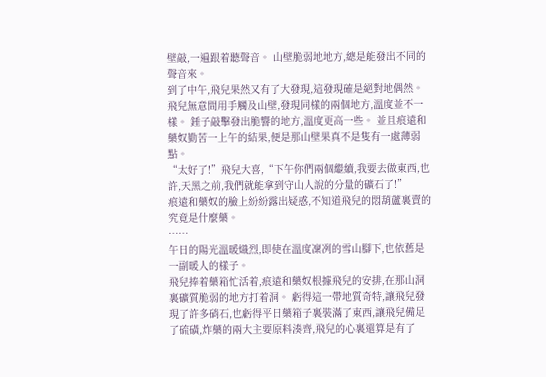壁敲,一遍跟着聽聲音。 山壁脆弱地地方,總是能發出不同的聲音來。
到了中午,飛兒果然又有了大發現,這發現確是絕對地偶然。 飛兒無意間用手觸及山壁,發現同樣的兩個地方,溫度並不一樣。 錘子敲擊發出脆響的地方,溫度更高一些。 並且痕遠和藥奴勤苦一上午的結果,便是那山壁果真不是隻有一處薄弱點。
“太好了!”飛兒大喜,“下午你們兩個繼續,我要去做東西,也許,天黑之前,我們就能拿到守山人說的分量的礦石了!”
痕遠和藥奴的臉上紛紛露出疑惑,不知道飛兒的悶葫蘆裏賣的究竟是什麼藥。
……
午日的陽光溫暖熾烈,即使在溫度凜冽的雪山腳下,也依舊是一副暖人的樣子。
飛兒捧着藥箱忙活着,痕遠和藥奴根據飛兒的安排,在那山洞裏礦質脆弱的地方打着洞。 虧得這一帶地質奇特,讓飛兒發現了許多硝石,也虧得平日藥箱子裏裝滿了東西,讓飛兒備足了硫磺,炸藥的兩大主要原料湊齊,飛兒的心裏還算是有了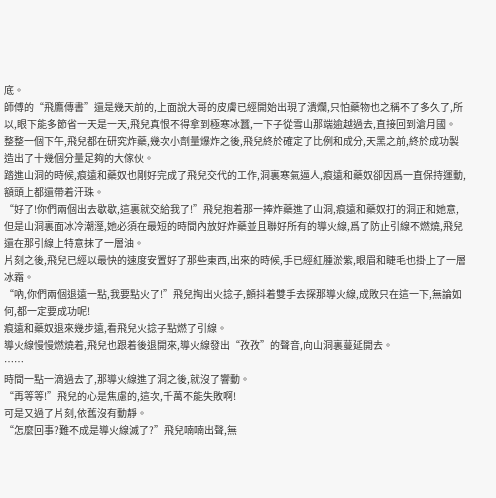底。
師傅的“飛鷹傳書”還是幾天前的,上面說大哥的皮膚已經開始出現了潰爛,只怕藥物也之稱不了多久了,所以,眼下能多節省一天是一天,飛兒真恨不得拿到極寒冰蠶,一下子從雪山那端逾越過去,直接回到滄月國。
整整一個下午,飛兒都在研究炸藥,幾次小劑量爆炸之後,飛兒終於確定了比例和成分,天黑之前,終於成功製造出了十幾個分量足夠的大傢伙。
踏進山洞的時候,痕遠和藥奴也剛好完成了飛兒交代的工作,洞裏寒氣逼人,痕遠和藥奴卻因爲一直保持運動,額頭上都還帶着汗珠。
“好了!你們兩個出去歇歇,這裏就交給我了!”飛兒抱着那一捧炸藥進了山洞,痕遠和藥奴打的洞正和她意,但是山洞裏面冰冷潮溼,她必須在最短的時間內放好炸藥並且聯好所有的導火線,爲了防止引線不燃燒,飛兒還在那引線上特意抹了一層油。
片刻之後,飛兒已經以最快的速度安置好了那些東西,出來的時候,手已經紅腫淤紫,眼眉和睫毛也掛上了一層冰霜。
“吶,你們兩個退遠一點,我要點火了!”飛兒掏出火捻子,顫抖着雙手去探那導火線,成敗只在這一下,無論如何,都一定要成功呢!
痕遠和藥奴退來幾步遠,看飛兒火捻子點燃了引線。
導火線慢慢燃燒着,飛兒也跟着後退開來,導火線發出“孜孜”的聲音,向山洞裏蔓延開去。
……
時間一點一滴過去了,那導火線進了洞之後,就沒了響動。
“再等等!”飛兒的心是焦慮的,這次,千萬不能失敗啊!
可是又過了片刻,依舊沒有動靜。
“怎麼回事?難不成是導火線滅了?”飛兒喃喃出聲,無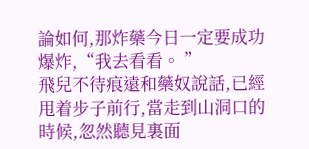論如何,那炸藥今日一定要成功爆炸,“我去看看。 ”
飛兒不待痕遠和藥奴說話,已經甩着步子前行,當走到山洞口的時候,忽然聽見裏面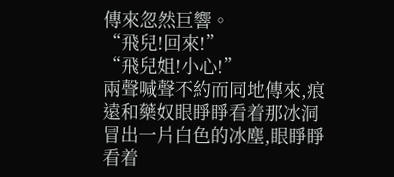傳來忽然巨響。
“飛兒!回來!”
“飛兒姐!小心!”
兩聲喊聲不約而同地傳來,痕遠和藥奴眼睜睜看着那冰洞冒出一片白色的冰塵,眼睜睜看着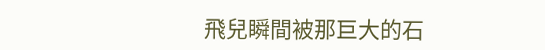飛兒瞬間被那巨大的石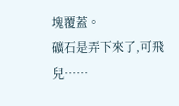塊覆蓋。
礦石是弄下來了,可飛兒……